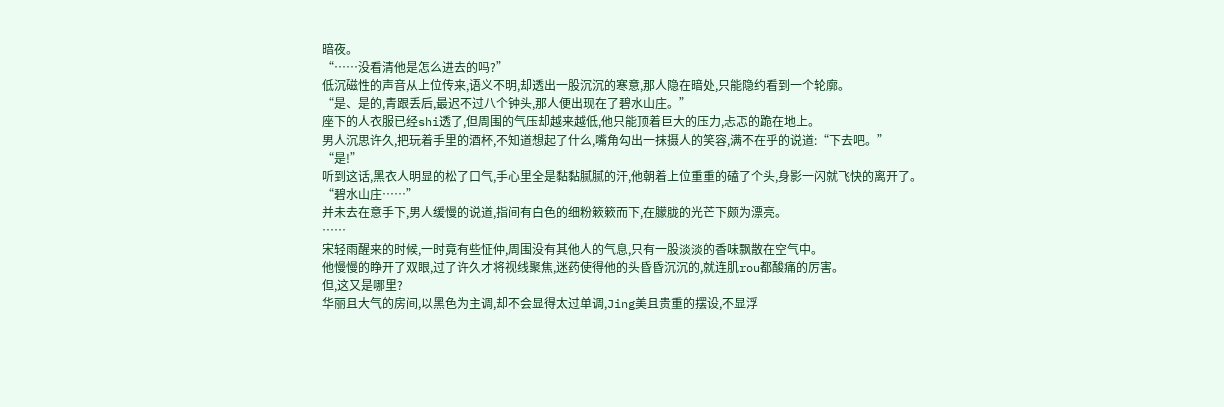暗夜。
“……没看清他是怎么进去的吗?”
低沉磁性的声音从上位传来,语义不明,却透出一股沉沉的寒意,那人隐在暗处,只能隐约看到一个轮廓。
“是、是的,青跟丢后,最迟不过八个钟头,那人便出现在了碧水山庄。”
座下的人衣服已经shi透了,但周围的气压却越来越低,他只能顶着巨大的压力,忐忑的跪在地上。
男人沉思许久,把玩着手里的酒杯,不知道想起了什么,嘴角勾出一抹摄人的笑容,满不在乎的说道:“下去吧。”
“是!”
听到这话,黑衣人明显的松了口气,手心里全是黏黏腻腻的汗,他朝着上位重重的磕了个头,身影一闪就飞快的离开了。
“碧水山庄……”
并未去在意手下,男人缓慢的说道,指间有白色的细粉簌簌而下,在朦胧的光芒下颇为漂亮。
……
宋轻雨醒来的时候,一时竟有些怔仲,周围没有其他人的气息,只有一股淡淡的香味飘散在空气中。
他慢慢的睁开了双眼,过了许久才将视线聚焦,迷药使得他的头昏昏沉沉的,就连肌rou都酸痛的厉害。
但,这又是哪里?
华丽且大气的房间,以黑色为主调,却不会显得太过单调,Jing美且贵重的摆设,不显浮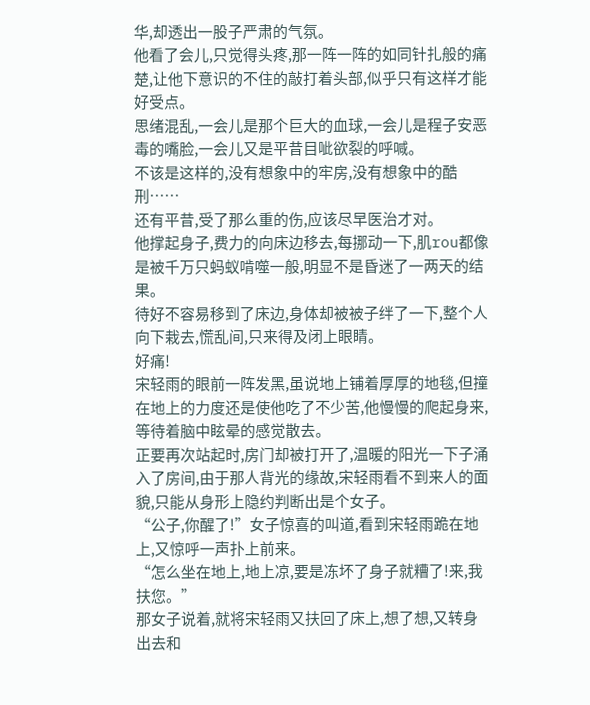华,却透出一股子严肃的气氛。
他看了会儿,只觉得头疼,那一阵一阵的如同针扎般的痛楚,让他下意识的不住的敲打着头部,似乎只有这样才能好受点。
思绪混乱,一会儿是那个巨大的血球,一会儿是程子安恶毒的嘴脸,一会儿又是平昔目呲欲裂的呼喊。
不该是这样的,没有想象中的牢房,没有想象中的酷刑……
还有平昔,受了那么重的伤,应该尽早医治才对。
他撑起身子,费力的向床边移去,每挪动一下,肌rou都像是被千万只蚂蚁啃噬一般,明显不是昏迷了一两天的结果。
待好不容易移到了床边,身体却被被子绊了一下,整个人向下栽去,慌乱间,只来得及闭上眼睛。
好痛!
宋轻雨的眼前一阵发黑,虽说地上铺着厚厚的地毯,但撞在地上的力度还是使他吃了不少苦,他慢慢的爬起身来,等待着脑中眩晕的感觉散去。
正要再次站起时,房门却被打开了,温暖的阳光一下子涌入了房间,由于那人背光的缘故,宋轻雨看不到来人的面貌,只能从身形上隐约判断出是个女子。
“公子,你醒了!”女子惊喜的叫道,看到宋轻雨跪在地上,又惊呼一声扑上前来。
“怎么坐在地上,地上凉,要是冻坏了身子就糟了!来,我扶您。”
那女子说着,就将宋轻雨又扶回了床上,想了想,又转身出去和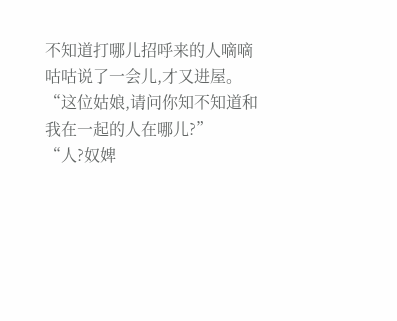不知道打哪儿招呼来的人嘀嘀咕咕说了一会儿,才又进屋。
“这位姑娘,请问你知不知道和我在一起的人在哪儿?”
“人?奴婢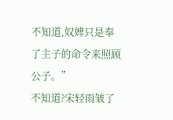不知道,奴婢只是奉了主子的命令来照顾公子。”
不知道?宋轻雨皱了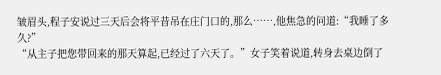皱眉头,程子安说过三天后会将平昔吊在庄门口的,那么……,他焦急的问道:“我睡了多久?”
“从主子把您带回来的那天算起,已经过了六天了。”女子笑着说道,转身去桌边倒了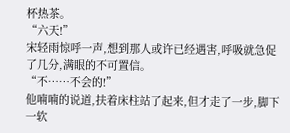杯热茶。
“六天!”
宋轻雨惊呼一声,想到那人或许已经遇害,呼吸就急促了几分,满眼的不可置信。
“不……不会的!”
他喃喃的说道,扶着床柱站了起来,但才走了一步,脚下一软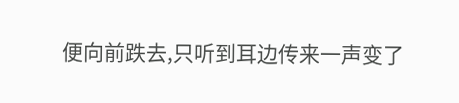便向前跌去,只听到耳边传来一声变了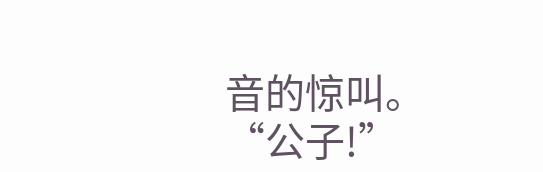音的惊叫。
“公子!”